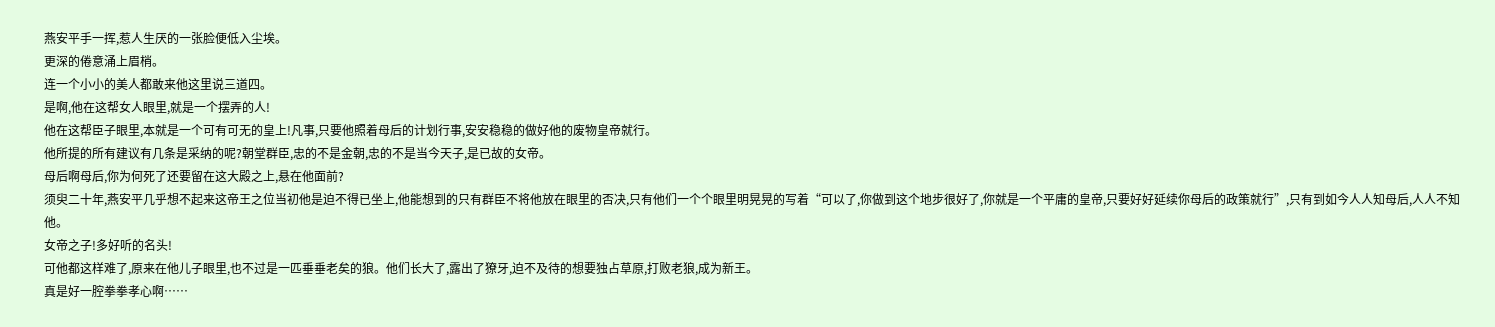燕安平手一挥,惹人生厌的一张脸便低入尘埃。
更深的倦意涌上眉梢。
连一个小小的美人都敢来他这里说三道四。
是啊,他在这帮女人眼里,就是一个摆弄的人!
他在这帮臣子眼里,本就是一个可有可无的皇上!凡事,只要他照着母后的计划行事,安安稳稳的做好他的废物皇帝就行。
他所提的所有建议有几条是采纳的呢?朝堂群臣,忠的不是金朝,忠的不是当今天子,是已故的女帝。
母后啊母后,你为何死了还要留在这大殿之上,悬在他面前?
须臾二十年,燕安平几乎想不起来这帝王之位当初他是迫不得已坐上,他能想到的只有群臣不将他放在眼里的否决,只有他们一个个眼里明晃晃的写着“可以了,你做到这个地步很好了,你就是一个平庸的皇帝,只要好好延续你母后的政策就行”,只有到如今人人知母后,人人不知他。
女帝之子!多好听的名头!
可他都这样难了,原来在他儿子眼里,也不过是一匹垂垂老矣的狼。他们长大了,露出了獠牙,迫不及待的想要独占草原,打败老狼,成为新王。
真是好一腔拳拳孝心啊……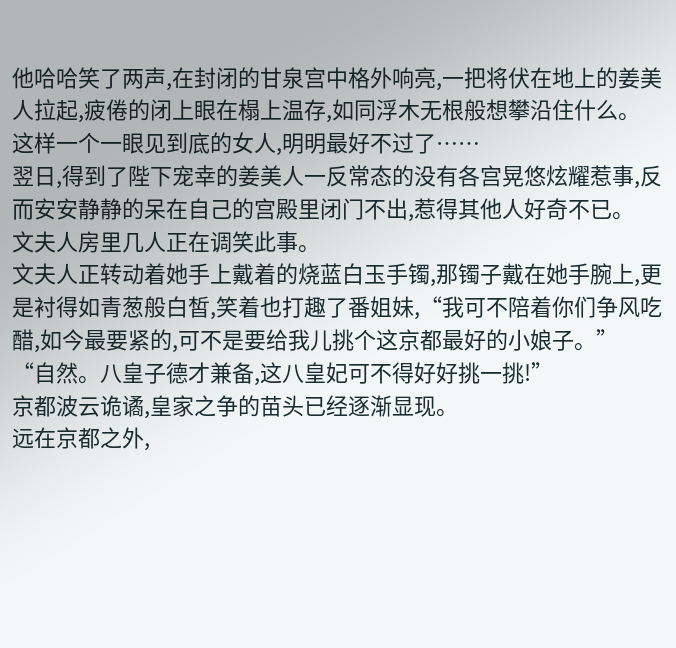他哈哈笑了两声,在封闭的甘泉宫中格外响亮,一把将伏在地上的姜美人拉起,疲倦的闭上眼在榻上温存,如同浮木无根般想攀沿住什么。
这样一个一眼见到底的女人,明明最好不过了……
翌日,得到了陛下宠幸的姜美人一反常态的没有各宫晃悠炫耀惹事,反而安安静静的呆在自己的宫殿里闭门不出,惹得其他人好奇不已。
文夫人房里几人正在调笑此事。
文夫人正转动着她手上戴着的烧蓝白玉手镯,那镯子戴在她手腕上,更是衬得如青葱般白皙,笑着也打趣了番姐妹,“我可不陪着你们争风吃醋,如今最要紧的,可不是要给我儿挑个这京都最好的小娘子。”
“自然。八皇子德才兼备,这八皇妃可不得好好挑一挑!”
京都波云诡谲,皇家之争的苗头已经逐渐显现。
远在京都之外,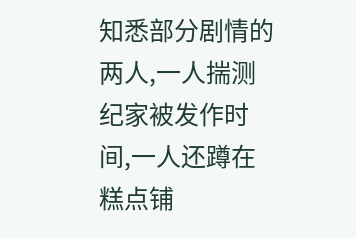知悉部分剧情的两人,一人揣测纪家被发作时间,一人还蹲在糕点铺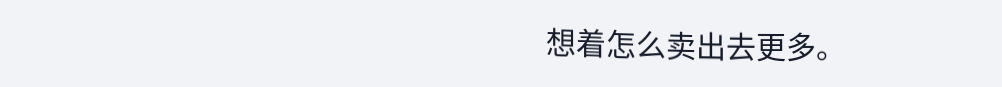想着怎么卖出去更多。